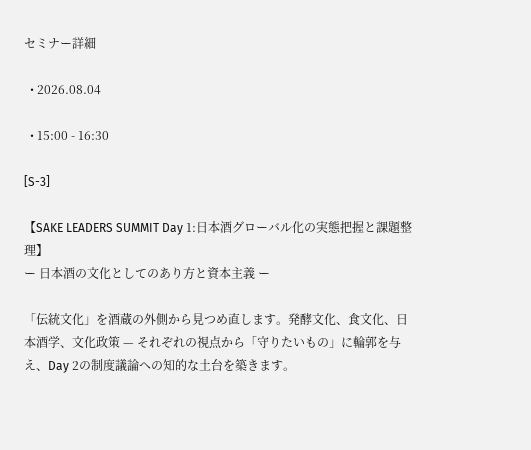セミナー詳細

  • 2026.08.04

  • 15:00 - 16:30

[S-3]

【SAKE LEADERS SUMMIT Day 1:日本酒グローバル化の実態把握と課題整理】
ー 日本酒の文化としてのあり方と資本主義 ー

「伝統文化」を酒蔵の外側から見つめ直します。発酵文化、食文化、日本酒学、文化政策 — それぞれの視点から「守りたいもの」に輪郭を与え、Day 2の制度議論への知的な土台を築きます。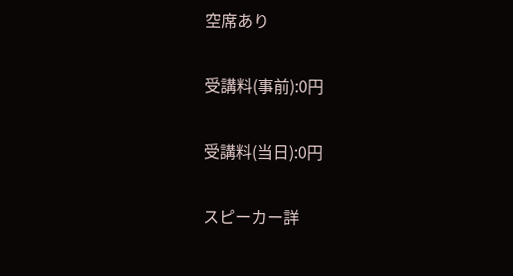空席あり

受講料(事前):0円

受講料(当日):0円

スピーカー詳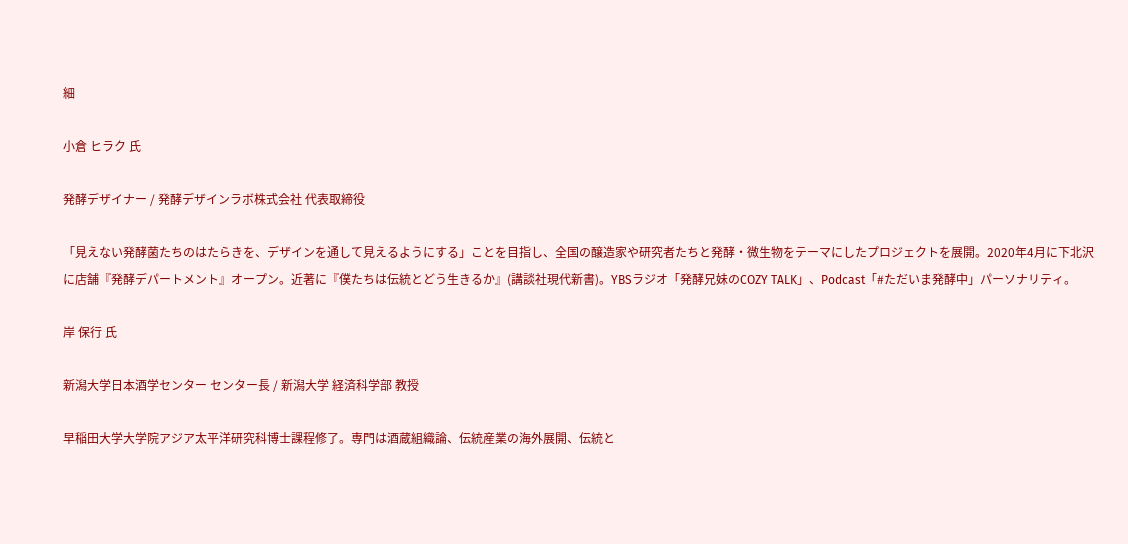細

小倉 ヒラク 氏

発酵デザイナー / 発酵デザインラボ株式会社 代表取締役

「見えない発酵菌たちのはたらきを、デザインを通して見えるようにする」ことを目指し、全国の醸造家や研究者たちと発酵・微生物をテーマにしたプロジェクトを展開。2020年4月に下北沢に店舗『発酵デパートメント』オープン。近著に『僕たちは伝統とどう生きるか』(講談社現代新書)。YBSラジオ「発酵兄妹のCOZY TALK」、Podcast「#ただいま発酵中」パーソナリティ。

岸 保行 氏

新潟大学日本酒学センター センター長 / 新潟大学 経済科学部 教授

早稲田大学大学院アジア太平洋研究科博士課程修了。専門は酒蔵組織論、伝統産業の海外展開、伝統と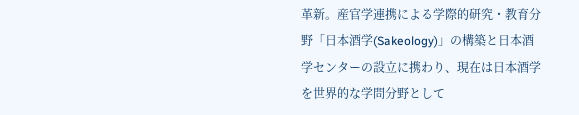革新。産官学連携による学際的研究・教育分野「日本酒学(Sakeology)」の構築と日本酒学センターの設立に携わり、現在は日本酒学を世界的な学問分野として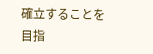確立することを目指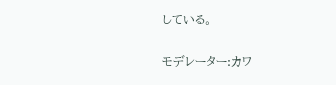している。

モデレーター:カワ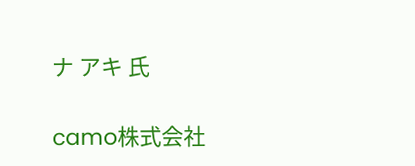ナ アキ 氏

camo株式会社